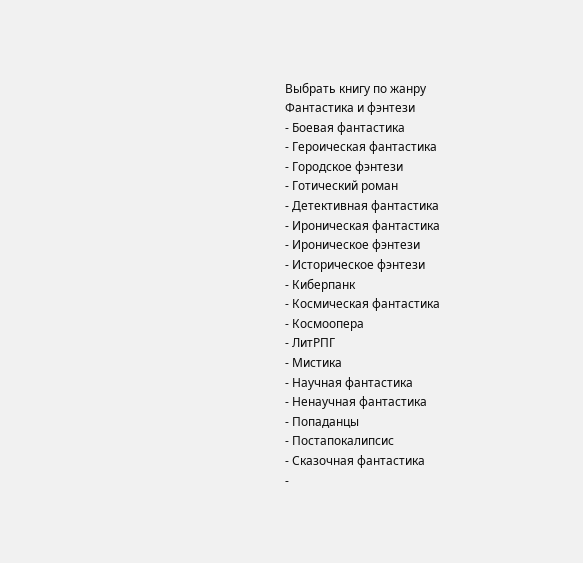Выбрать книгу по жанру
Фантастика и фэнтези
- Боевая фантастика
- Героическая фантастика
- Городское фэнтези
- Готический роман
- Детективная фантастика
- Ироническая фантастика
- Ироническое фэнтези
- Историческое фэнтези
- Киберпанк
- Космическая фантастика
- Космоопера
- ЛитРПГ
- Мистика
- Научная фантастика
- Ненаучная фантастика
- Попаданцы
- Постапокалипсис
- Сказочная фантастика
-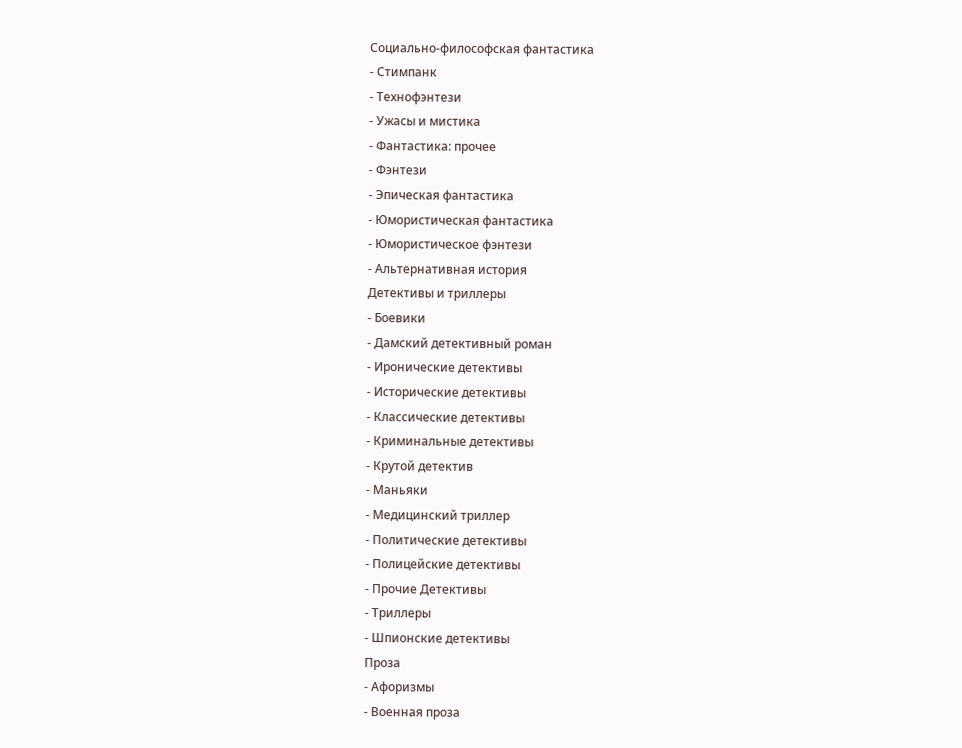Социально-философская фантастика
- Стимпанк
- Технофэнтези
- Ужасы и мистика
- Фантастика: прочее
- Фэнтези
- Эпическая фантастика
- Юмористическая фантастика
- Юмористическое фэнтези
- Альтернативная история
Детективы и триллеры
- Боевики
- Дамский детективный роман
- Иронические детективы
- Исторические детективы
- Классические детективы
- Криминальные детективы
- Крутой детектив
- Маньяки
- Медицинский триллер
- Политические детективы
- Полицейские детективы
- Прочие Детективы
- Триллеры
- Шпионские детективы
Проза
- Афоризмы
- Военная проза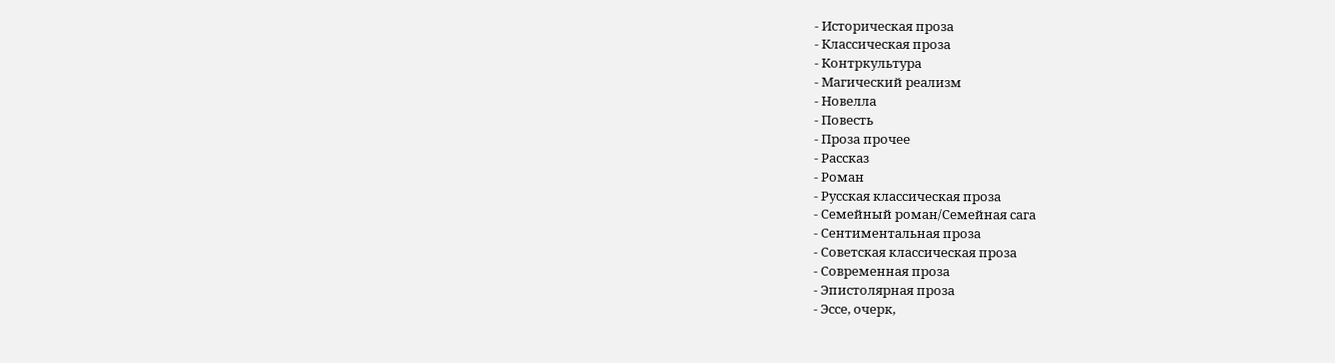- Историческая проза
- Классическая проза
- Контркультура
- Магический реализм
- Новелла
- Повесть
- Проза прочее
- Рассказ
- Роман
- Русская классическая проза
- Семейный роман/Семейная сага
- Сентиментальная проза
- Советская классическая проза
- Современная проза
- Эпистолярная проза
- Эссе, очерк,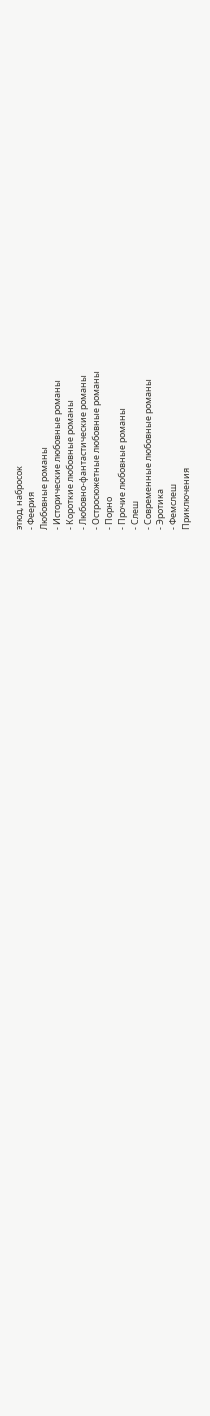этюд, набросок
- Феерия
Любовные романы
- Исторические любовные романы
- Короткие любовные романы
- Любовно-фантастические романы
- Остросюжетные любовные романы
- Порно
- Прочие любовные романы
- Слеш
- Современные любовные романы
- Эротика
- Фемслеш
Приключения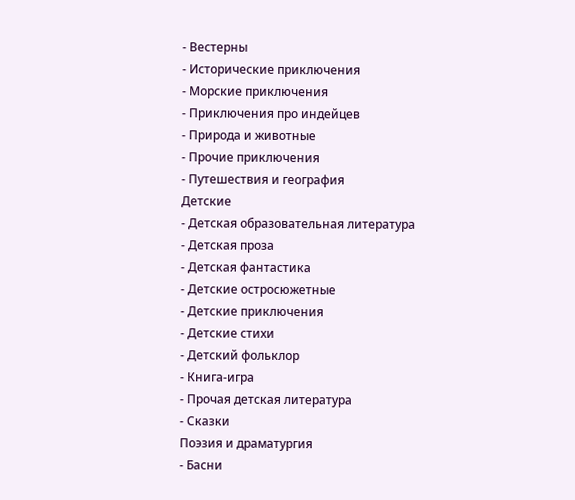- Вестерны
- Исторические приключения
- Морские приключения
- Приключения про индейцев
- Природа и животные
- Прочие приключения
- Путешествия и география
Детские
- Детская образовательная литература
- Детская проза
- Детская фантастика
- Детские остросюжетные
- Детские приключения
- Детские стихи
- Детский фольклор
- Книга-игра
- Прочая детская литература
- Сказки
Поэзия и драматургия
- Басни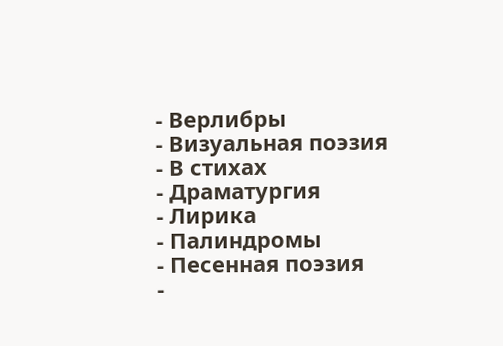- Верлибры
- Визуальная поэзия
- В стихах
- Драматургия
- Лирика
- Палиндромы
- Песенная поэзия
-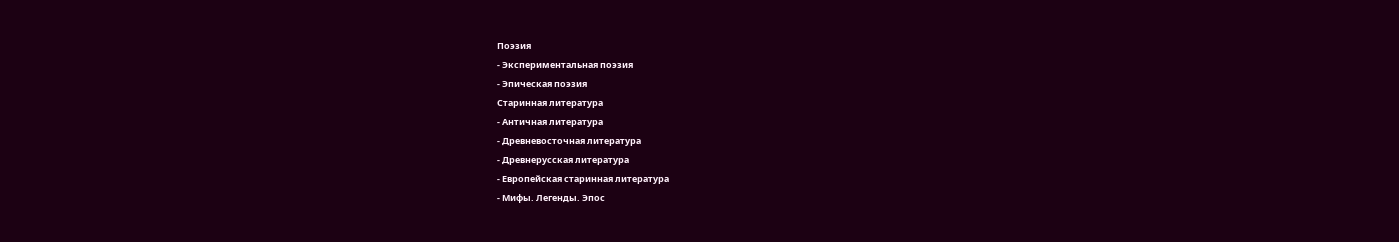Поэзия
- Экспериментальная поэзия
- Эпическая поэзия
Старинная литература
- Античная литература
- Древневосточная литература
- Древнерусская литература
- Европейская старинная литература
- Мифы. Легенды. Эпос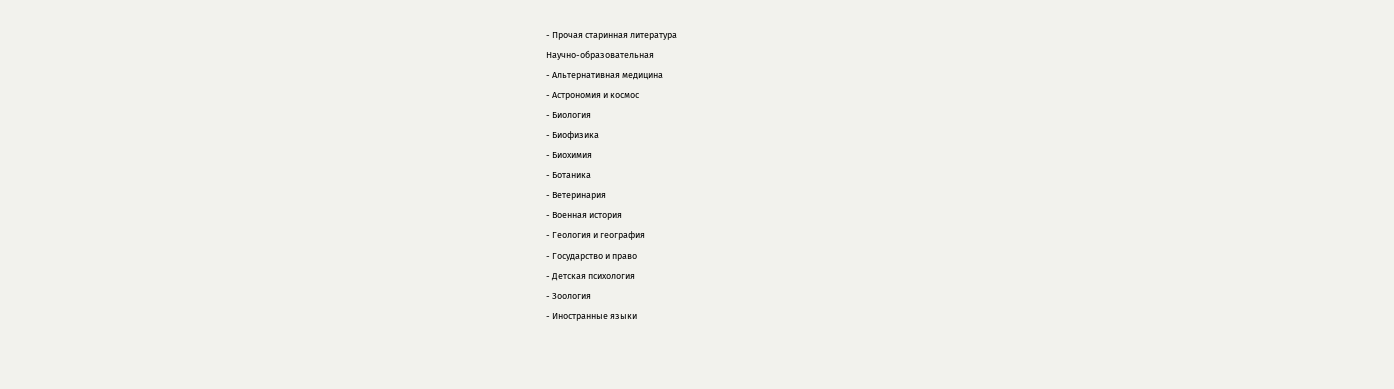- Прочая старинная литература
Научно-образовательная
- Альтернативная медицина
- Астрономия и космос
- Биология
- Биофизика
- Биохимия
- Ботаника
- Ветеринария
- Военная история
- Геология и география
- Государство и право
- Детская психология
- Зоология
- Иностранные языки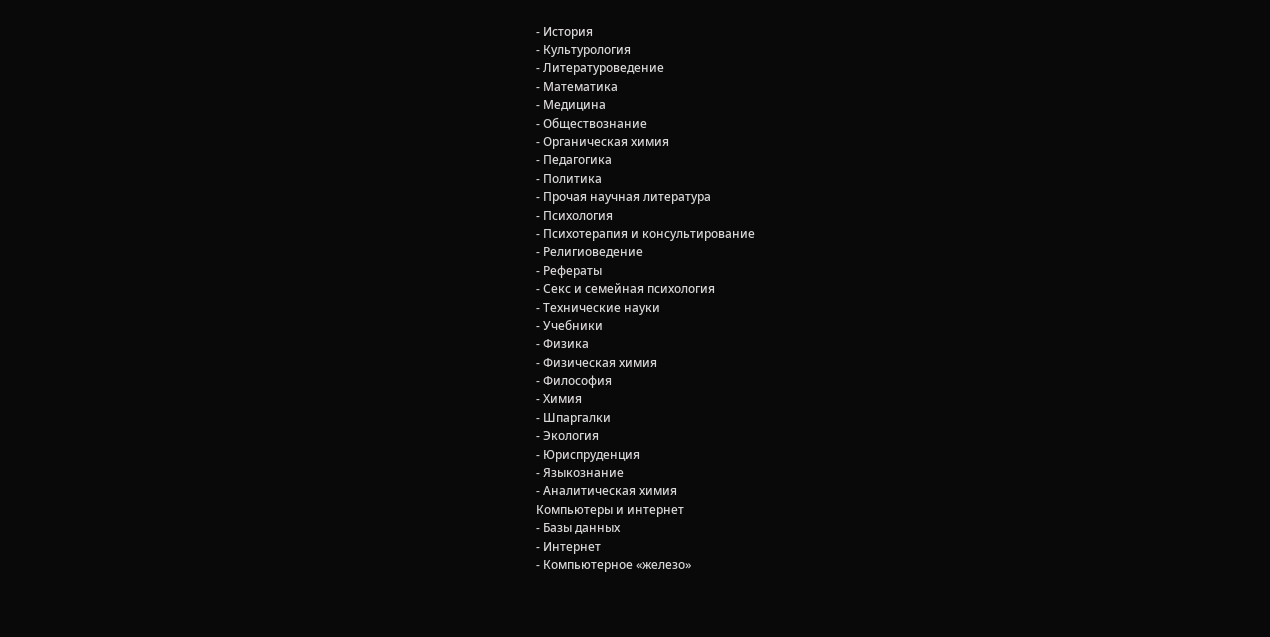- История
- Культурология
- Литературоведение
- Математика
- Медицина
- Обществознание
- Органическая химия
- Педагогика
- Политика
- Прочая научная литература
- Психология
- Психотерапия и консультирование
- Религиоведение
- Рефераты
- Секс и семейная психология
- Технические науки
- Учебники
- Физика
- Физическая химия
- Философия
- Химия
- Шпаргалки
- Экология
- Юриспруденция
- Языкознание
- Аналитическая химия
Компьютеры и интернет
- Базы данных
- Интернет
- Компьютерное «железо»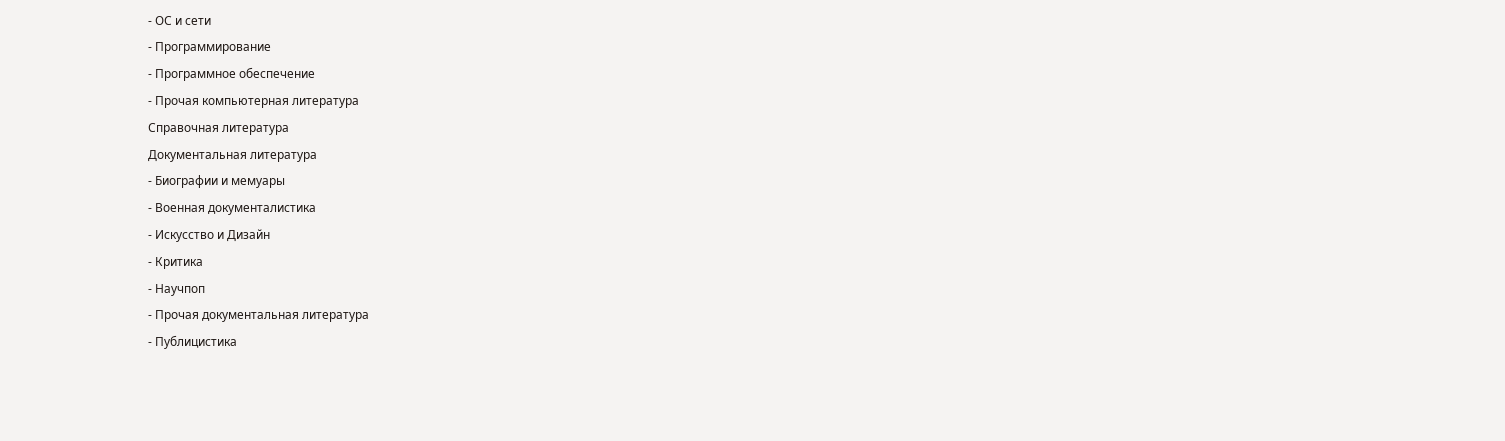- ОС и сети
- Программирование
- Программное обеспечение
- Прочая компьютерная литература
Справочная литература
Документальная литература
- Биографии и мемуары
- Военная документалистика
- Искусство и Дизайн
- Критика
- Научпоп
- Прочая документальная литература
- Публицистика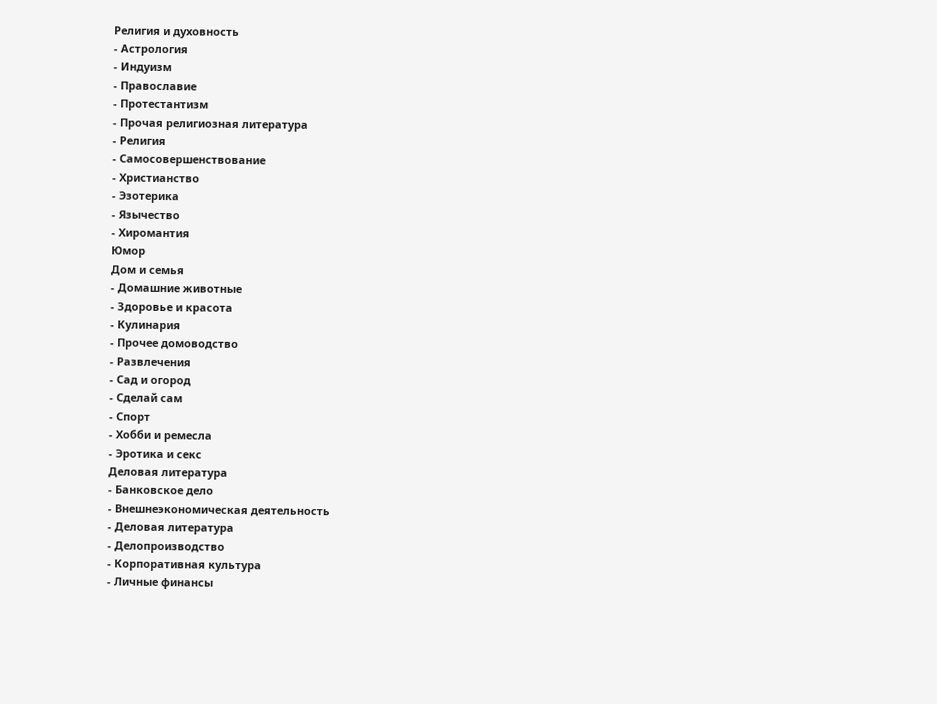Религия и духовность
- Астрология
- Индуизм
- Православие
- Протестантизм
- Прочая религиозная литература
- Религия
- Самосовершенствование
- Христианство
- Эзотерика
- Язычество
- Хиромантия
Юмор
Дом и семья
- Домашние животные
- Здоровье и красота
- Кулинария
- Прочее домоводство
- Развлечения
- Сад и огород
- Сделай сам
- Спорт
- Хобби и ремесла
- Эротика и секс
Деловая литература
- Банковское дело
- Внешнеэкономическая деятельность
- Деловая литература
- Делопроизводство
- Корпоративная культура
- Личные финансы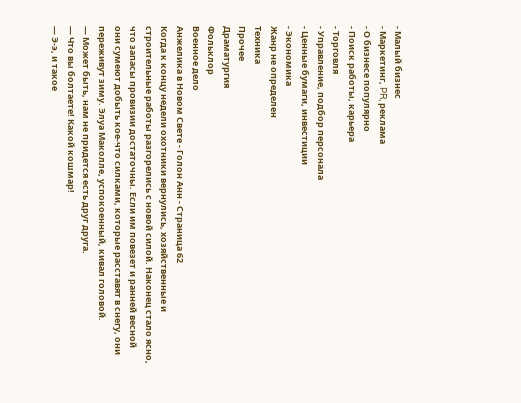- Малый бизнес
- Маркетинг, PR, реклама
- О бизнесе популярно
- Поиск работы, карьера
- Торговля
- Управление, подбор персонала
- Ценные бумаги, инвестиции
- Экономика
Жанр не определен
Техника
Прочее
Драматургия
Фольклор
Военное дело
Анжелика в Новом Свете - Голон Анн - Страница 62
Когда к концу недели охотники вернулись, хозяйственные и строительные работы разгорелись с новой силой. Наконец стало ясно, что запасы провизии достаточны. Если им повезет и ранней весной они сумеют добыть кое-что силками, которые расставят в снегу, они переживут зиму. Элуа Маколле, успокоенный, кивал головой.
— Может быть, нам не придется есть друг друга.
— Что вы болтаете! Какой кошмар!
— Э-э, и такое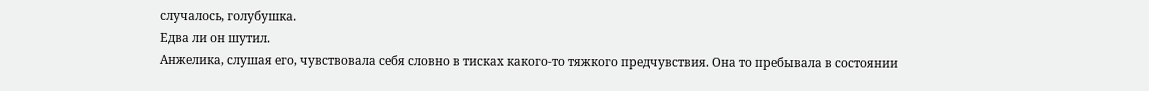случалось, голубушка.
Едва ли он шутил.
Анжелика, слушая его, чувствовала себя словно в тисках какого-то тяжкого предчувствия. Она то пребывала в состоянии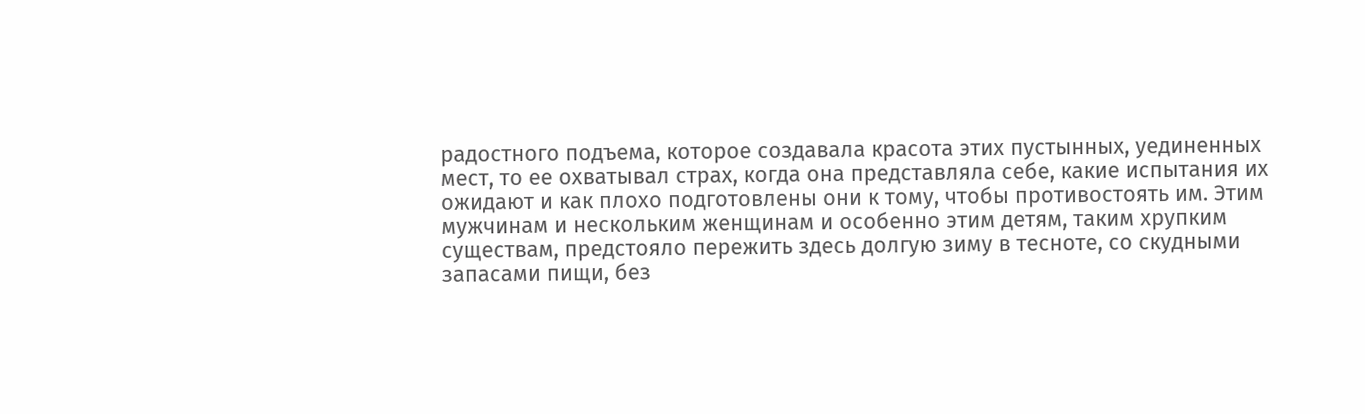радостного подъема, которое создавала красота этих пустынных, уединенных мест, то ее охватывал страх, когда она представляла себе, какие испытания их ожидают и как плохо подготовлены они к тому, чтобы противостоять им. Этим мужчинам и нескольким женщинам и особенно этим детям, таким хрупким существам, предстояло пережить здесь долгую зиму в тесноте, со скудными запасами пищи, без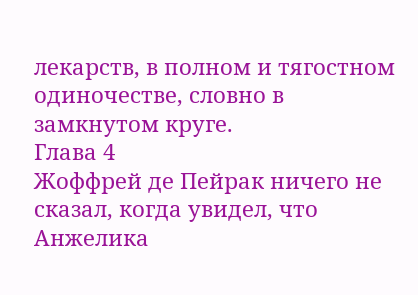лекарств, в полном и тягостном одиночестве, словно в замкнутом круге.
Глава 4
Жоффрей де Пейрак ничего не сказал, когда увидел, что Анжелика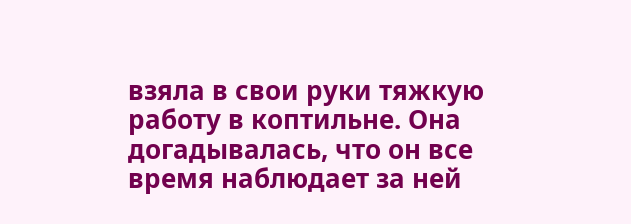взяла в свои руки тяжкую работу в коптильне. Она догадывалась, что он все время наблюдает за ней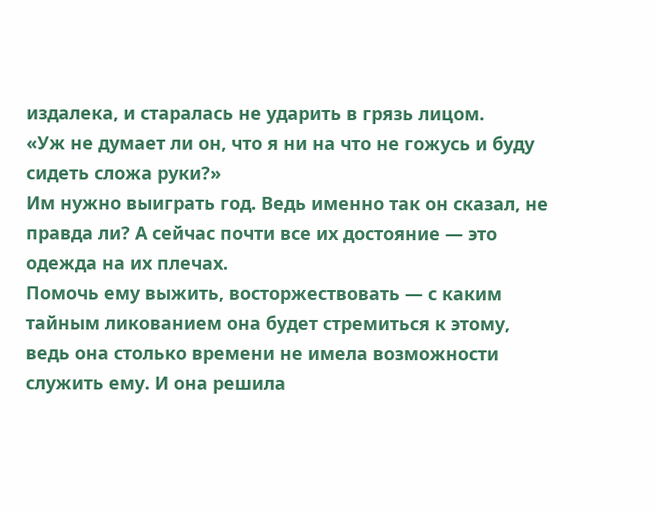издалека, и старалась не ударить в грязь лицом.
«Уж не думает ли он, что я ни на что не гожусь и буду сидеть сложа руки?»
Им нужно выиграть год. Ведь именно так он сказал, не правда ли? А сейчас почти все их достояние — это одежда на их плечах.
Помочь ему выжить, восторжествовать — с каким тайным ликованием она будет стремиться к этому, ведь она столько времени не имела возможности служить ему. И она решила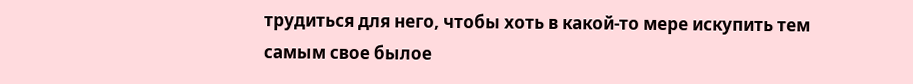трудиться для него, чтобы хоть в какой-то мере искупить тем самым свое былое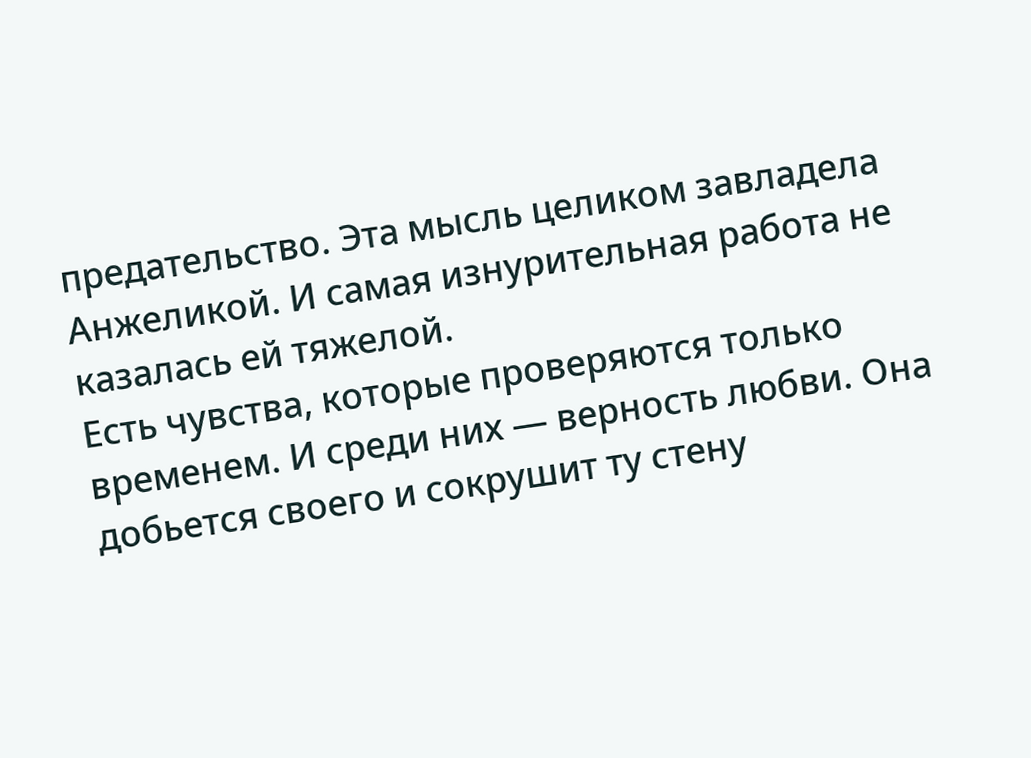предательство. Эта мысль целиком завладела Анжеликой. И самая изнурительная работа не казалась ей тяжелой.
Есть чувства, которые проверяются только временем. И среди них — верность любви. Она добьется своего и сокрушит ту стену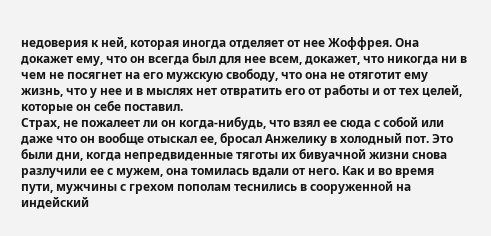недоверия к ней, которая иногда отделяет от нее Жоффрея. Она докажет ему, что он всегда был для нее всем, докажет, что никогда ни в чем не посягнет на его мужскую свободу, что она не отяготит ему жизнь, что у нее и в мыслях нет отвратить его от работы и от тех целей, которые он себе поставил.
Страх, не пожалеет ли он когда-нибудь, что взял ее сюда с собой или даже что он вообще отыскал ее, бросал Анжелику в холодный пот. Это были дни, когда непредвиденные тяготы их бивуачной жизни снова разлучили ее с мужем, она томилась вдали от него. Как и во время пути, мужчины с грехом пополам теснились в сооруженной на индейский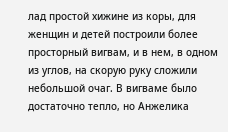лад простой хижине из коры, для женщин и детей построили более просторный вигвам, и в нем, в одном из углов, на скорую руку сложили небольшой очаг. В вигваме было достаточно тепло, но Анжелика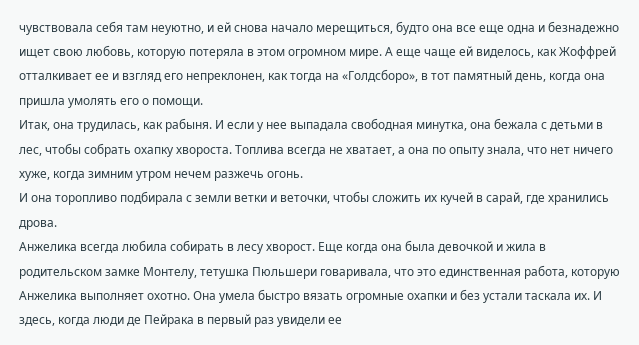чувствовала себя там неуютно, и ей снова начало мерещиться, будто она все еще одна и безнадежно ищет свою любовь, которую потеряла в этом огромном мире. А еще чаще ей виделось, как Жоффрей отталкивает ее и взгляд его непреклонен, как тогда на «Голдсборо», в тот памятный день, когда она пришла умолять его о помощи.
Итак, она трудилась, как рабыня. И если у нее выпадала свободная минутка, она бежала с детьми в лес, чтобы собрать охапку хвороста. Топлива всегда не хватает, а она по опыту знала, что нет ничего хуже, когда зимним утром нечем разжечь огонь.
И она торопливо подбирала с земли ветки и веточки, чтобы сложить их кучей в сарай, где хранились дрова.
Анжелика всегда любила собирать в лесу хворост. Еще когда она была девочкой и жила в родительском замке Монтелу, тетушка Пюльшери говаривала, что это единственная работа, которую Анжелика выполняет охотно. Она умела быстро вязать огромные охапки и без устали таскала их. И здесь, когда люди де Пейрака в первый раз увидели ее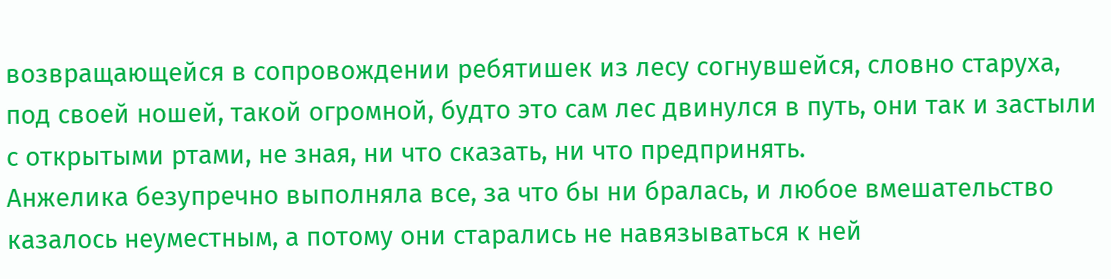возвращающейся в сопровождении ребятишек из лесу согнувшейся, словно старуха, под своей ношей, такой огромной, будто это сам лес двинулся в путь, они так и застыли с открытыми ртами, не зная, ни что сказать, ни что предпринять.
Анжелика безупречно выполняла все, за что бы ни бралась, и любое вмешательство казалось неуместным, а потому они старались не навязываться к ней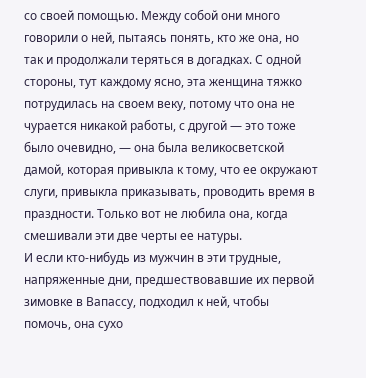со своей помощью. Между собой они много говорили о ней, пытаясь понять, кто же она, но так и продолжали теряться в догадках. С одной стороны, тут каждому ясно, эта женщина тяжко потрудилась на своем веку, потому что она не чурается никакой работы, с другой — это тоже было очевидно, — она была великосветской дамой, которая привыкла к тому, что ее окружают слуги, привыкла приказывать, проводить время в праздности. Только вот не любила она, когда смешивали эти две черты ее натуры.
И если кто-нибудь из мужчин в эти трудные, напряженные дни, предшествовавшие их первой зимовке в Вапассу, подходил к ней, чтобы помочь, она сухо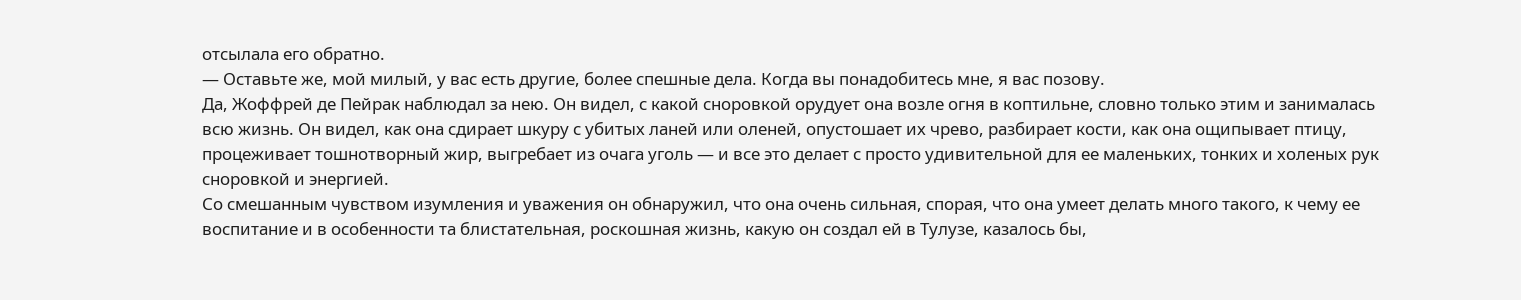отсылала его обратно.
— Оставьте же, мой милый, у вас есть другие, более спешные дела. Когда вы понадобитесь мне, я вас позову.
Да, Жоффрей де Пейрак наблюдал за нею. Он видел, с какой сноровкой орудует она возле огня в коптильне, словно только этим и занималась всю жизнь. Он видел, как она сдирает шкуру с убитых ланей или оленей, опустошает их чрево, разбирает кости, как она ощипывает птицу, процеживает тошнотворный жир, выгребает из очага уголь — и все это делает с просто удивительной для ее маленьких, тонких и холеных рук сноровкой и энергией.
Со смешанным чувством изумления и уважения он обнаружил, что она очень сильная, спорая, что она умеет делать много такого, к чему ее воспитание и в особенности та блистательная, роскошная жизнь, какую он создал ей в Тулузе, казалось бы,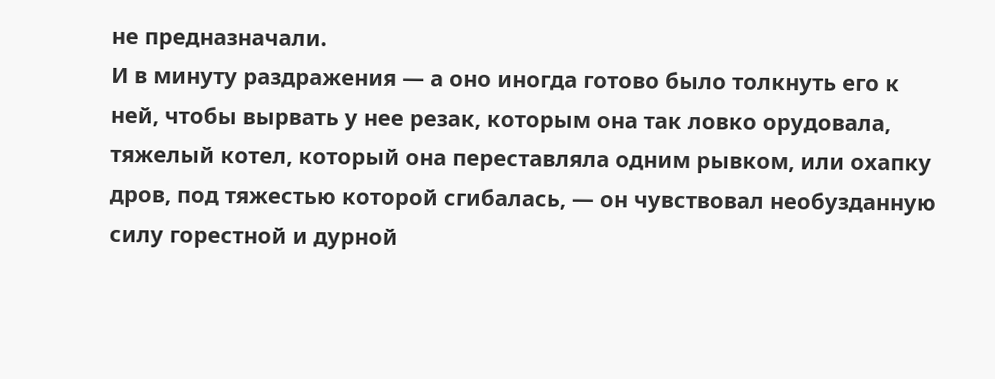не предназначали.
И в минуту раздражения — а оно иногда готово было толкнуть его к ней, чтобы вырвать у нее резак, которым она так ловко орудовала, тяжелый котел, который она переставляла одним рывком, или охапку дров, под тяжестью которой сгибалась, — он чувствовал необузданную силу горестной и дурной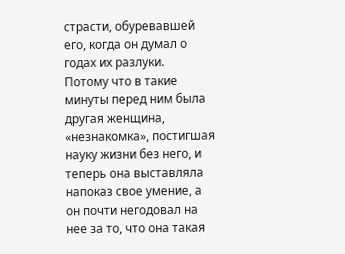страсти, обуревавшей его, когда он думал о годах их разлуки.
Потому что в такие минуты перед ним была другая женщина, «незнакомка», постигшая науку жизни без него, и теперь она выставляла напоказ свое умение, а он почти негодовал на нее за то, что она такая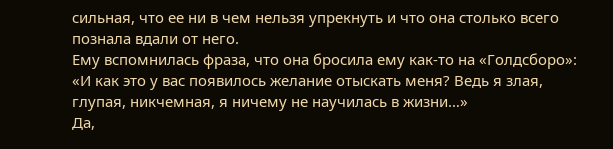сильная, что ее ни в чем нельзя упрекнуть и что она столько всего познала вдали от него.
Ему вспомнилась фраза, что она бросила ему как-то на «Голдсборо»: «И как это у вас появилось желание отыскать меня? Ведь я злая, глупая, никчемная, я ничему не научилась в жизни…»
Да,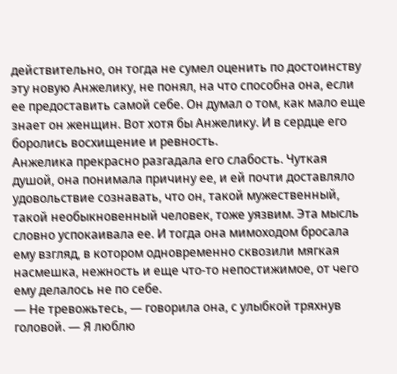действительно, он тогда не сумел оценить по достоинству эту новую Анжелику, не понял, на что способна она, если ее предоставить самой себе. Он думал о том, как мало еще знает он женщин. Вот хотя бы Анжелику. И в сердце его боролись восхищение и ревность.
Анжелика прекрасно разгадала его слабость. Чуткая душой, она понимала причину ее, и ей почти доставляло удовольствие сознавать, что он, такой мужественный, такой необыкновенный человек, тоже уязвим. Эта мысль словно успокаивала ее. И тогда она мимоходом бросала ему взгляд, в котором одновременно сквозили мягкая насмешка, нежность и еще что-то непостижимое, от чего ему делалось не по себе.
— Не тревожьтесь, — говорила она, с улыбкой тряхнув головой. — Я люблю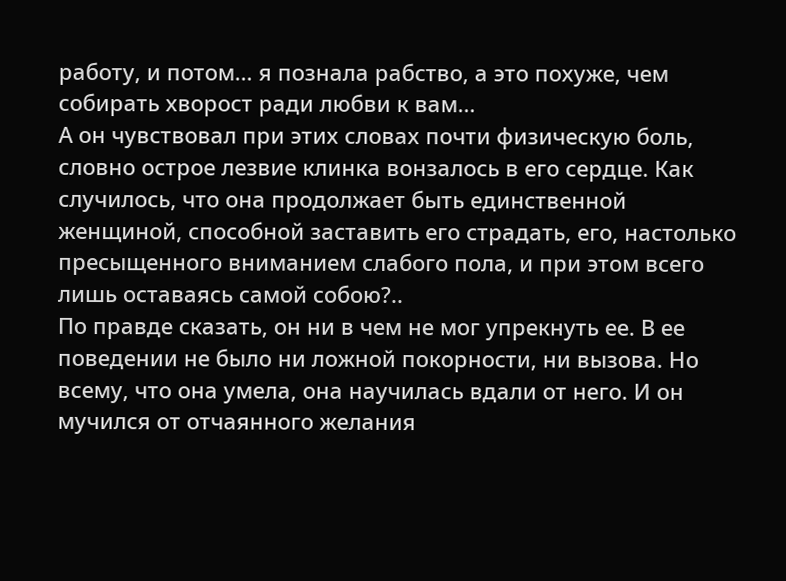работу, и потом… я познала рабство, а это похуже, чем собирать хворост ради любви к вам…
А он чувствовал при этих словах почти физическую боль, словно острое лезвие клинка вонзалось в его сердце. Как случилось, что она продолжает быть единственной женщиной, способной заставить его страдать, его, настолько пресыщенного вниманием слабого пола, и при этом всего лишь оставаясь самой собою?..
По правде сказать, он ни в чем не мог упрекнуть ее. В ее поведении не было ни ложной покорности, ни вызова. Но всему, что она умела, она научилась вдали от него. И он мучился от отчаянного желания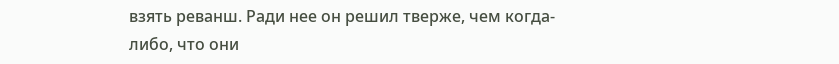взять реванш. Ради нее он решил тверже, чем когда-либо, что они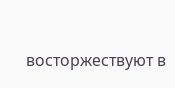восторжествуют в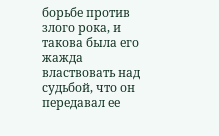борьбе против злого рока, и такова была его жажда властвовать над судьбой, что он передавал ее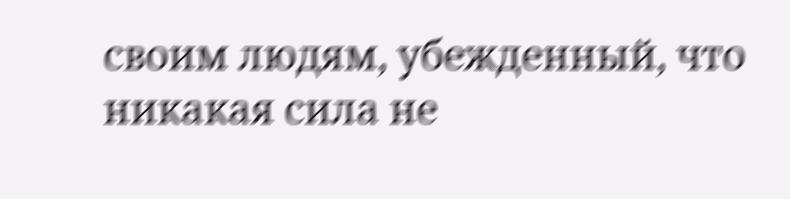своим людям, убежденный, что никакая сила не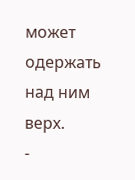может одержать над ним верх.
-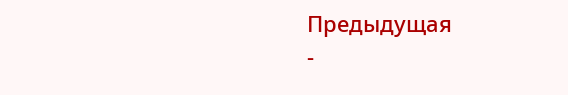Предыдущая
-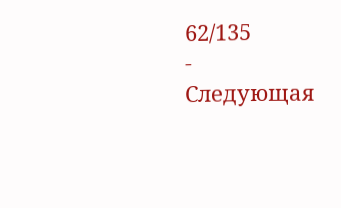62/135
- Следующая